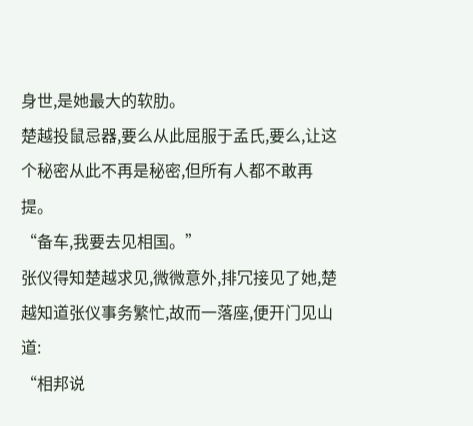身世,是她最大的软肋。
楚越投鼠忌器,要么从此屈服于孟氏,要么,让这个秘密从此不再是秘密,但所有人都不敢再提。
“备车,我要去见相国。”
张仪得知楚越求见,微微意外,排冗接见了她,楚越知道张仪事务繁忙,故而一落座,便开门见山道:
“相邦说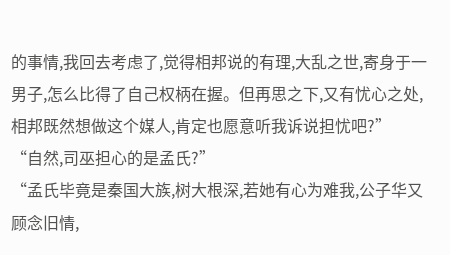的事情,我回去考虑了,觉得相邦说的有理,大乱之世,寄身于一男子,怎么比得了自己权柄在握。但再思之下,又有忧心之处,相邦既然想做这个媒人,肯定也愿意听我诉说担忧吧?”
“自然,司巫担心的是孟氏?”
“孟氏毕竟是秦国大族,树大根深,若她有心为难我,公子华又顾念旧情,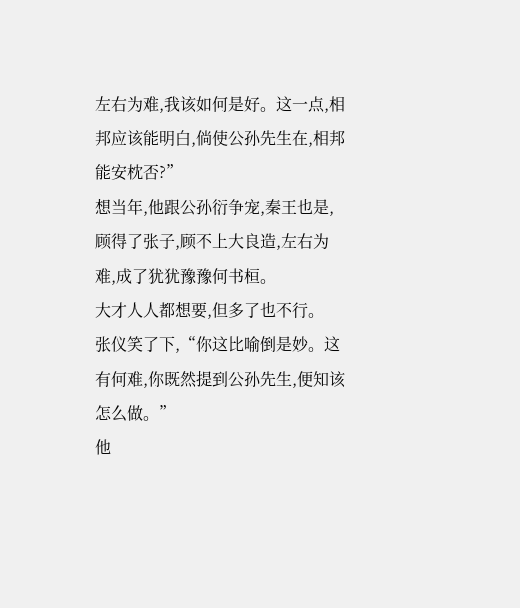左右为难,我该如何是好。这一点,相邦应该能明白,倘使公孙先生在,相邦能安枕否?”
想当年,他跟公孙衍争宠,秦王也是,顾得了张子,顾不上大良造,左右为难,成了犹犹豫豫何书桓。
大才人人都想要,但多了也不行。
张仪笑了下,“你这比喻倒是妙。这有何难,你既然提到公孙先生,便知该怎么做。”
他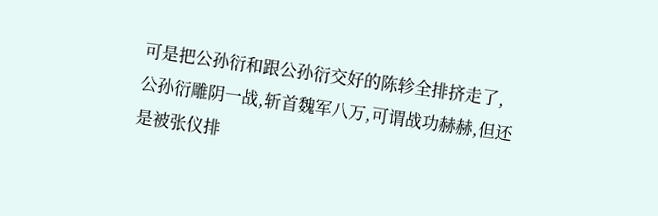可是把公孙衍和跟公孙衍交好的陈轸全排挤走了,公孙衍雕阴一战,斩首魏军八万,可谓战功赫赫,但还是被张仪排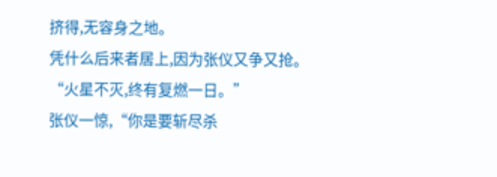挤得,无容身之地。
凭什么后来者居上,因为张仪又争又抢。
“火星不灭,终有复燃一日。”
张仪一惊,“你是要斩尽杀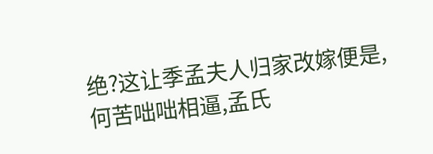绝?这让季孟夫人归家改嫁便是,何苦咄咄相逼,孟氏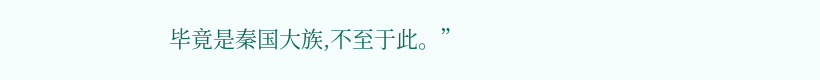毕竟是秦国大族,不至于此。”